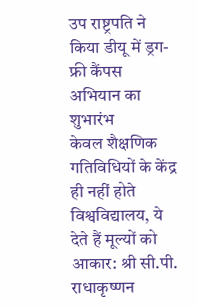उप राष्ट्रपति ने किया डीयू में ड्रग-फ्री कैंपस अभियान का शुभारंभ
केवल शैक्षणिक गतिविधियों के केंद्र ही नहीं होते विश्वविद्यालय, ये देते हैं मूल्यों को आकार: श्री सी.पी. राधाकृष्णन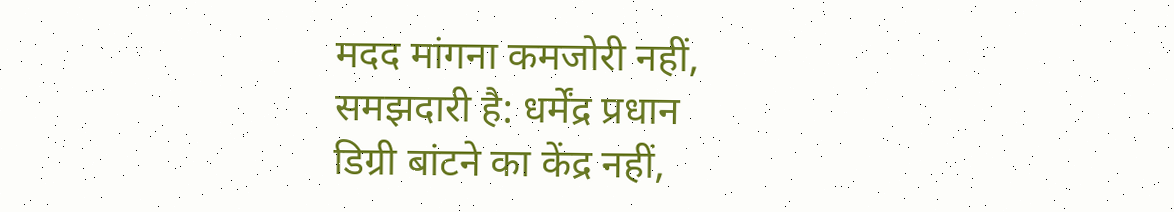मदद मांगना कमजोरी नहीं, समझदारी है: धर्मेंद्र प्रधान
डिग्री बांटने का केंद्र नहीं,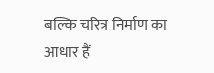बल्कि चरित्र निर्माण का आधार हैं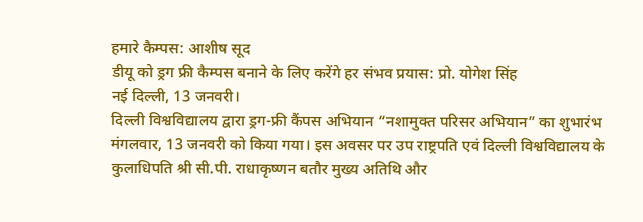हमारे कैम्पस: आशीष सूद
डीयू को ड्रग फ्री कैम्पस बनाने के लिए करेंगे हर संभव प्रयास: प्रो. योगेश सिंह
नई दिल्ली, 13 जनवरी।
दिल्ली विश्वविद्यालय द्वारा ड्रग-फ्री कैंपस अभियान “नशामुक्त परिसर अभियान” का शुभारंभ मंगलवार, 13 जनवरी को किया गया। इस अवसर पर उप राष्ट्रपति एवं दिल्ली विश्वविद्यालय के कुलाधिपति श्री सी.पी. राधाकृष्णन बतौर मुख्य अतिथि और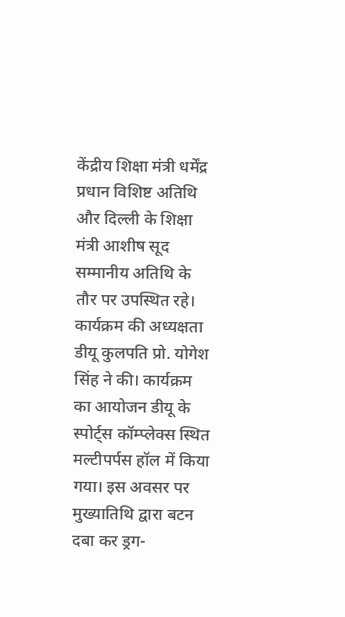केंद्रीय शिक्षा मंत्री धर्मेंद्र प्रधान विशिष्ट अतिथि और दिल्ली के शिक्षा मंत्री आशीष सूद सम्मानीय अतिथि के तौर पर उपस्थित रहे। कार्यक्रम की अध्यक्षता डीयू कुलपति प्रो. योगेश सिंह ने की। कार्यक्रम का आयोजन डीयू के स्पोर्ट्स कॉम्प्लेक्स स्थित मल्टीपर्पस हॉल में किया गया। इस अवसर पर मुख्यातिथि द्वारा बटन दबा कर ड्रग-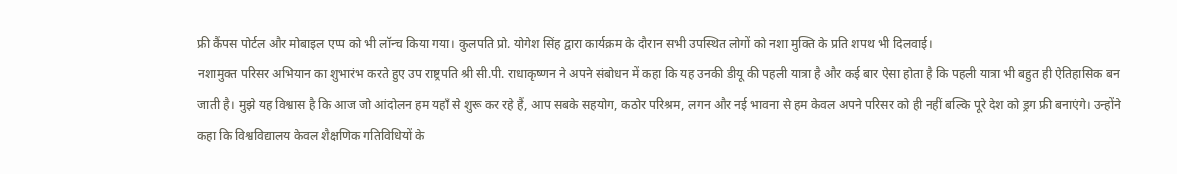फ्री कैंपस पोर्टल और मोबाइल एप्प को भी लॉन्च किया गया। कुलपति प्रो. योगेश सिंह द्वारा कार्यक्रम के दौरान सभी उपस्थित लोगों को नशा मुक्ति के प्रति शपथ भी दिलवाई।
नशामुक्त परिसर अभियान का शुभारंभ करते हुए उप राष्ट्रपति श्री सी.पी. राधाकृष्णन ने अपने संबोधन में कहा कि यह उनकी डीयू की पहली यात्रा है और कई बार ऐसा होता है कि पहली यात्रा भी बहुत ही ऐतिहासिक बन जाती है। मुझे यह विश्वास है कि आज जो आंदोलन हम यहाँ से शुरू कर रहे हैं, आप सबके सहयोग, कठोर परिश्रम, लगन और नई भावना से हम केवल अपने परिसर को ही नहीं बल्कि पूरे देश को ड्रग फ्री बनाएंगे। उन्होंने कहा कि विश्वविद्यालय केवल शैक्षणिक गतिविधियों के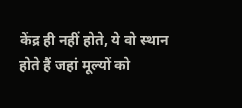केंद्र ही नहीं होते, ये वो स्थान होते हैं जहां मूल्यों को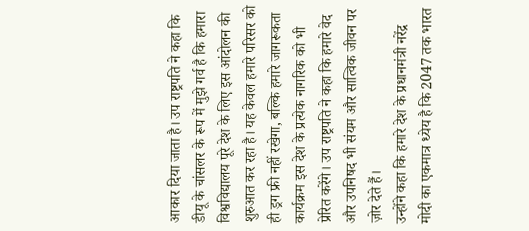आकार दिया जाता है। उप राष्ट्रपति ने कहा कि डीयू के चांसलर के रूप में मुझे गर्व है कि हमारा विश्वविद्यालय पूरे देश के लिए इस आंदोलन की शुरुआत कर रहा है। यह केवल हमारे परिसर को ही ड्रग फ्री नहीं रखेगा, बल्कि हमारे जागरूकता कार्यक्रम इस देश के प्रत्येक नागरिक को भी प्रेरित करेंगे। उप राष्ट्रपति ने कहा कि हमारे वेद और उपनिषद भी संयम और सात्विक जीवन पर ज़ोर देते हैं।
उन्होंने कहा कि हमारे देश के प्रधानमंत्री नरेंद्र मोदी का एकमात्र ध्येय है कि 2047 तक भारत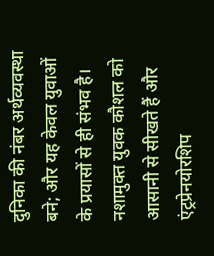दुनिका की नंबर अर्थव्यवस्था बने; और यह केवल युवाओं के प्रयासों से ही संभव है। नशामुक्त युवक कौशल को आसानी से सीखते हैं और एंट्रप्रेनयोरशिप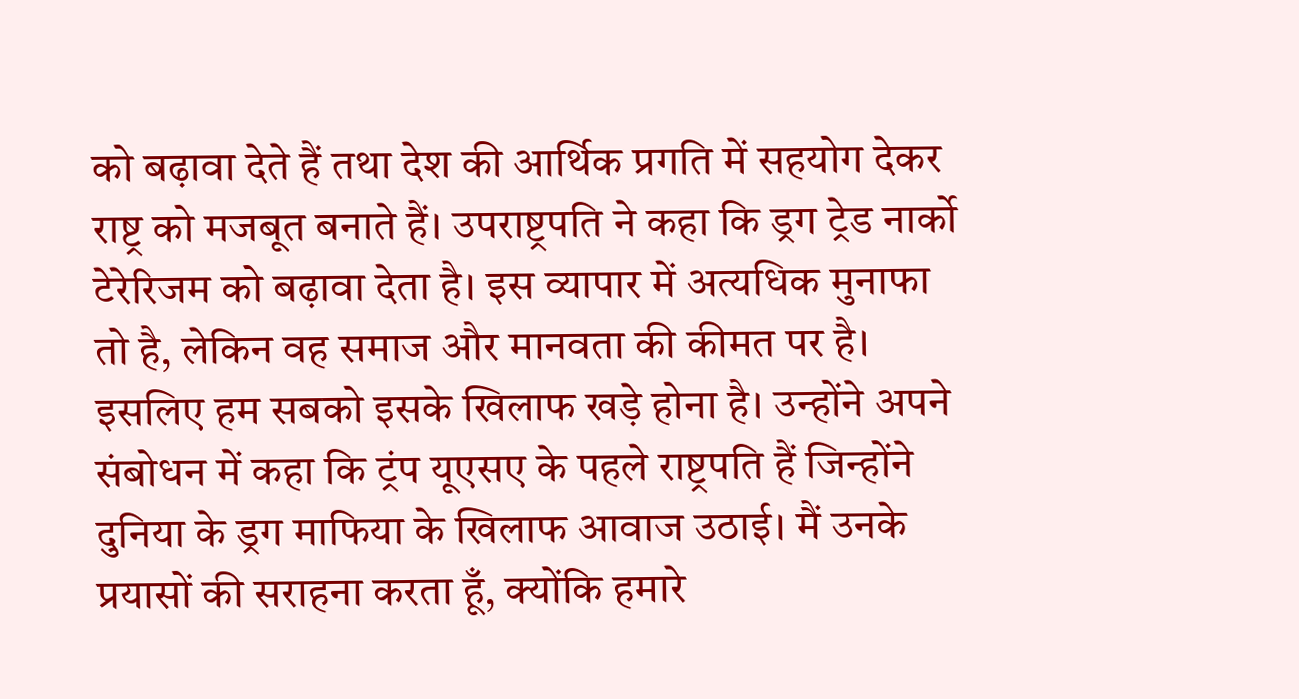को बढ़ावा देते हैं तथा देश की आर्थिक प्रगति में सहयोग देकर राष्ट्र को मजबूत बनाते हैं। उपराष्ट्रपति ने कहा कि ड्रग ट्रेड नार्को टेरेरिजम को बढ़ावा देता है। इस व्यापार में अत्यधिक मुनाफा तो है, लेकिन वह समाज और मानवता की कीमत पर है। इसलिए हम सबको इसके खिलाफ खड़े होना है। उन्होंने अपने संबोधन में कहा कि ट्रंप यूएसए के पहले राष्ट्रपति हैं जिन्होंने दुनिया के ड्रग माफिया के खिलाफ आवाज उठाई। मैं उनके प्रयासों की सराहना करता हूँ, क्योंकि हमारे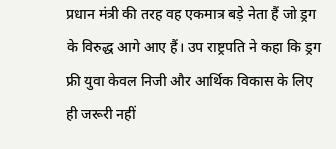प्रधान मंत्री की तरह वह एकमात्र बड़े नेता हैं जो ड्रग के विरुद्ध आगे आए हैं। उप राष्ट्रपति ने कहा कि ड्रग फ्री युवा केवल निजी और आर्थिक विकास के लिए ही जरूरी नहीं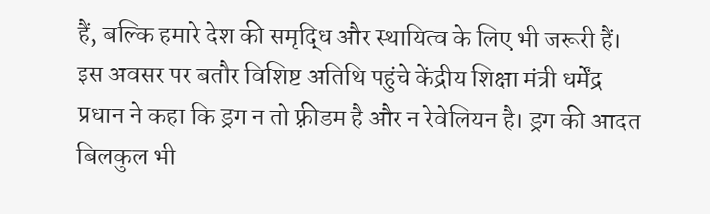हैं, बल्कि हमारे देश की समृद्धि और स्थायित्व के लिए भी जरूरी हैं।
इस अवसर पर बतौर विशिष्ट अतिथि पहुंचे केंद्रीय शिक्षा मंत्री धर्मेंद्र प्रधान ने कहा कि ड्रग न तो फ़्रीडम है और न रेवेलियन है। ड्रग की आदत बिलकुल भी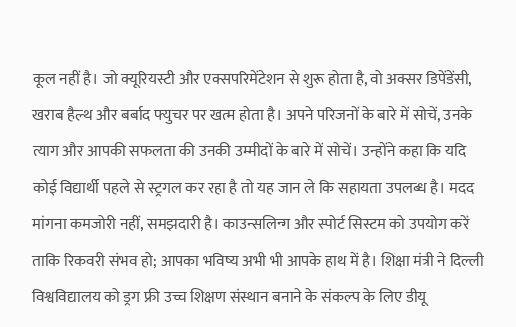कूल नहीं है। जो क्यूरियस्टी और एक्सपरिमेंटेशन से शुरू होता है, वो अक्सर डिपेंडेंसी, खराब हैल्थ और बर्बाद फ्युचर पर खत्म होता है। अपने परिजनों के बारे में सोचें, उनके त्याग और आपकी सफलता की उनकी उम्मीदों के बारे में सोचें। उन्होंने कहा कि यदि कोई विद्यार्थी पहले से स्ट्रगल कर रहा है तो यह जान ले कि सहायता उपलब्ध है। मदद मांगना कमजोरी नहीं, समझदारी है। काउन्सलिन्ग और स्पोर्ट सिस्टम को उपयोग करें ताकि रिकवरी संभव हो; आपका भविष्य अभी भी आपके हाथ में है। शिक्षा मंत्री ने दिल्ली विश्वविद्यालय को ड्रग फ्री उच्च शिक्षण संस्थान बनाने के संकल्प के लिए डीयू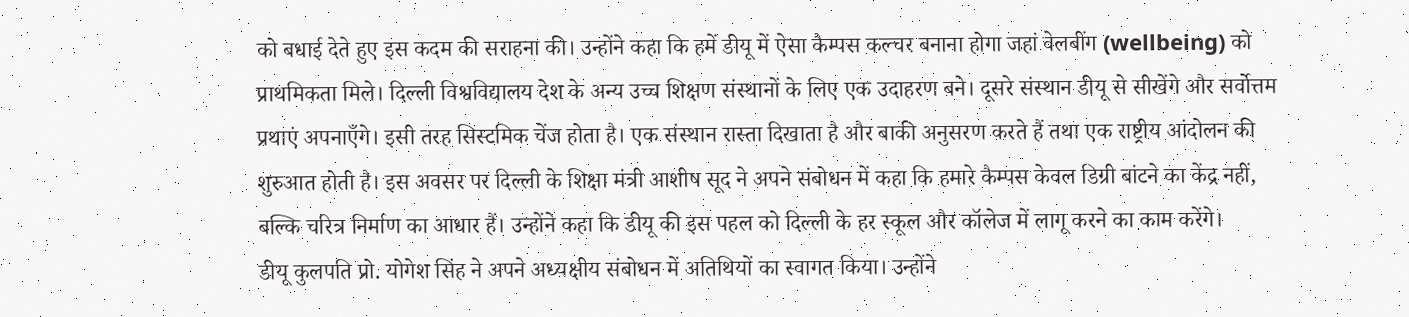को बधाई देते हुए इस कदम की सराहना की। उन्होंने कहा कि हमें डीयू में ऐसा कैम्पस कल्चर बनाना होगा जहां वेलबींग (wellbeing) को प्राथमिकता मिले। दिल्ली विश्वविद्यालय देश के अन्य उच्च शिक्षण संस्थानों के लिए एक उदाहरण बने। दूसरे संस्थान डीयू से सीखेंगे और सर्वोत्तम प्रथाएं अपनाएँगे। इसी तरह सिस्टमिक चेंज होता है। एक संस्थान रास्ता दिखाता है और बाकी अनुसरण करते हैं तथा एक राष्ट्रीय आंदोलन की शुरुआत होती है। इस अवसर पर दिल्ली के शिक्षा मंत्री आशीष सूद ने अपने संबोधन में कहा कि हमारे कैम्पस केवल डिग्री बांटने का केंद्र नहीं, बल्कि चरित्र निर्माण का आधार हैं। उन्होंने कहा कि डीयू की इस पहल को दिल्ली के हर स्कूल और कॉलेज में लागू करने का काम करेंगे।
डीयू कुलपति प्रो. योगेश सिंह ने अपने अध्यक्षीय संबोधन में अतिथियों का स्वागत किया। उन्होंने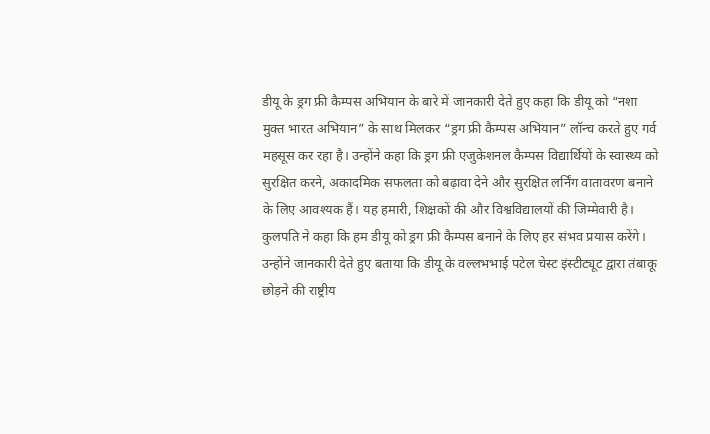डीयू के ड्रग फ्री कैम्पस अभियान के बारे में जानकारी देते हुए कहा कि डीयू को “नशा मुक्त भारत अभियान” के साथ मिलकर “ड्रग फ्री कैम्पस अभियान” लॉन्च करते हुए गर्व महसूस कर रहा है। उन्होंने कहा कि ड्रग फ्री एजुकेशनल कैम्पस विद्यार्थियों के स्वास्थ्य को सुरक्षित करने, अकादमिक सफलता को बढ़ावा देने और सुरक्षित लर्निंग वातावरण बनाने के लिए आवश्यक हैं। यह हमारी, शिक्षकों की और विश्वविद्यालयों की जिम्मेवारी है। कुलपति ने कहा कि हम डीयू को ड्रग फ्री कैम्पस बनाने के लिए हर संभव प्रयास करेंगे। उन्होंने जानकारी देते हुए बताया कि डीयू के वल्लभभाई पटेल चेस्ट इंस्टीट्यूट द्वारा तंबाकू छोड़ने की राष्ट्रीय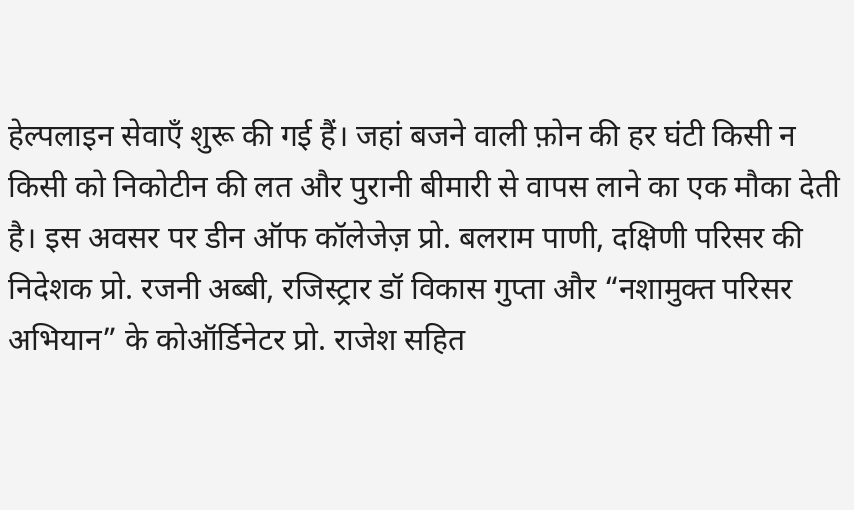हेल्पलाइन सेवाएँ शुरू की गई हैं। जहां बजने वाली फ़ोन की हर घंटी किसी न किसी को निकोटीन की लत और पुरानी बीमारी से वापस लाने का एक मौका देती है। इस अवसर पर डीन ऑफ कॉलेजेज़ प्रो. बलराम पाणी, दक्षिणी परिसर की निदेशक प्रो. रजनी अब्बी, रजिस्ट्रार डॉ विकास गुप्ता और “नशामुक्त परिसर अभियान” के कोऑर्डिनेटर प्रो. राजेश सहित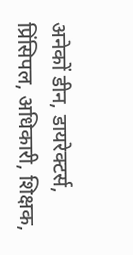अनेकों डीन, डायरेक्टर्स, प्रिंसिपल, अधिकारी, शिक्षक,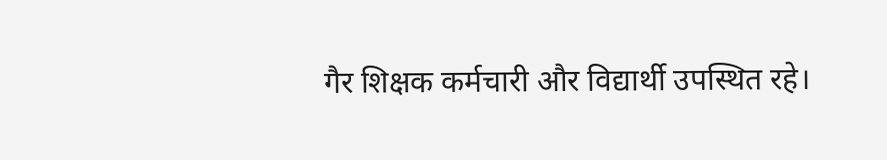गैर शिक्षक कर्मचारी और विद्यार्थी उपस्थित रहे।